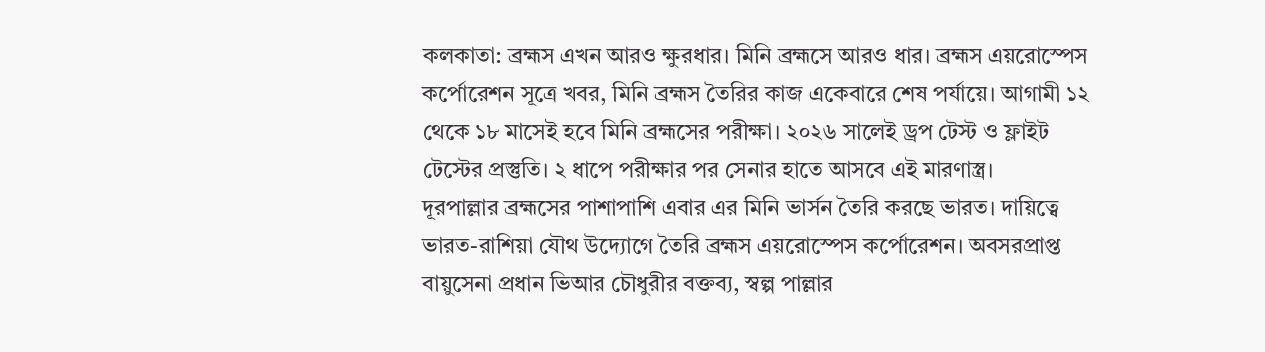কলকাতা: ব্রহ্মস এখন আরও ক্ষুরধার। মিনি ব্রহ্মসে আরও ধার। ব্রহ্মস এয়রোস্পেস কর্পোরেশন সূত্রে খবর, মিনি ব্রহ্মস তৈরির কাজ একেবারে শেষ পর্যায়ে। আগামী ১২ থেকে ১৮ মাসেই হবে মিনি ব্রহ্মসের পরীক্ষা। ২০২৬ সালেই ড্রপ টেস্ট ও ফ্লাইট টেস্টের প্রস্তুতি। ২ ধাপে পরীক্ষার পর সেনার হাতে আসবে এই মারণাস্ত্র।
দূরপাল্লার ব্রহ্মসের পাশাপাশি এবার এর মিনি ভার্সন তৈরি করছে ভারত। দায়িত্বে ভারত-রাশিয়া যৌথ উদ্যোগে তৈরি ব্রহ্মস এয়রোস্পেস কর্পোরেশন। অবসরপ্রাপ্ত বায়ুসেনা প্রধান ভিআর চৌধুরীর বক্তব্য, স্বল্প পাল্লার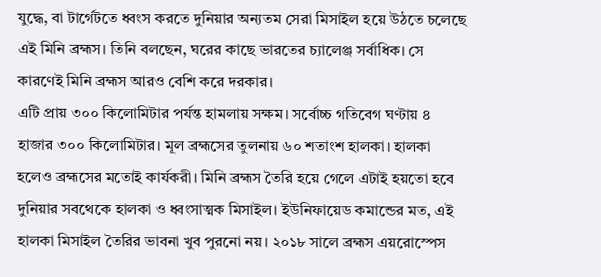যুদ্ধে, বা টার্গেটতে ধ্বংস করতে দুনিয়ার অন্যতম সেরা মিসাইল হয়ে উঠতে চলেছে এই মিনি ব্রহ্মস। তিনি বলছেন, ঘরের কাছে ভারতের চ্যালেঞ্জ সর্বাধিক। সে কারণেই মিনি ব্রহ্মস আরও বেশি করে দরকার।
এটি প্রায় ৩০০ কিলোমিটার পর্যন্ত হামলায় সক্ষম। সর্বোচ্চ গতিবেগ ঘণ্টায় ৪ হাজার ৩০০ কিলোমিটার। মূল ব্রহ্মসের তুলনায় ৬০ শতাংশ হালকা। হালকা হলেও ব্রহ্মসের মতোই কার্যকরী। মিনি ব্রহ্মস তৈরি হয়ে গেলে এটাই হয়তো হবে দুনিয়ার সবথেকে হালকা ও ধ্বংসাত্মক মিসাইল। ইউনিফায়েড কমান্ডের মত, এই হালকা মিসাইল তৈরির ভাবনা খুব পুরনো নয়। ২০১৮ সালে ব্রহ্মস এয়রোস্পেস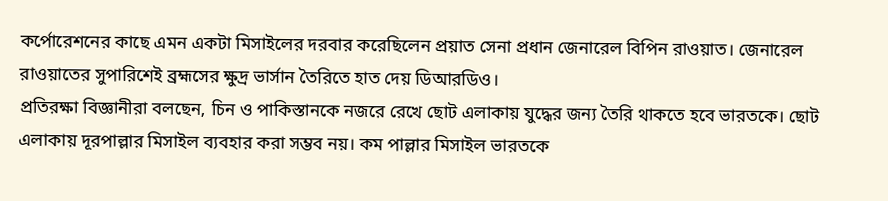কর্পোরেশনের কাছে এমন একটা মিসাইলের দরবার করেছিলেন প্রয়াত সেনা প্রধান জেনারেল বিপিন রাওয়াত। জেনারেল রাওয়াতের সুপারিশেই ব্রহ্মসের ক্ষুদ্র ভার্সান তৈরিতে হাত দেয় ডিআরডিও।
প্রতিরক্ষা বিজ্ঞানীরা বলছেন, চিন ও পাকিস্তানকে নজরে রেখে ছোট এলাকায় যুদ্ধের জন্য তৈরি থাকতে হবে ভারতকে। ছোট এলাকায় দূরপাল্লার মিসাইল ব্যবহার করা সম্ভব নয়। কম পাল্লার মিসাইল ভারতকে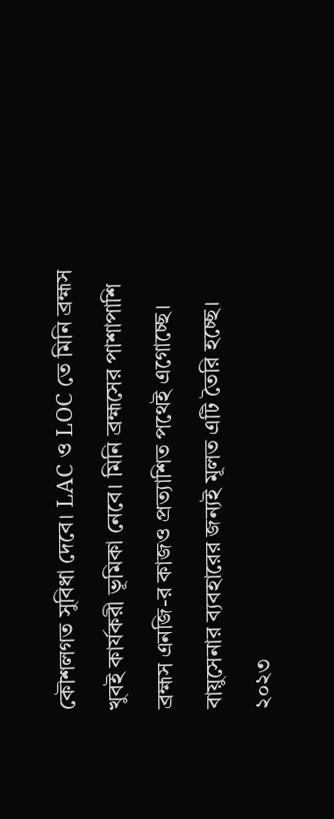কৌশলগত সুবিধা দেবে। LAC ও LOC তে মিনি ব্রহ্মস খুবই কার্যকরী ভূমিকা নেবে। মিনি ব্রহ্মসের পাশাপাশি ব্রহ্মস এনজি-র কাজও প্রত্যাশিত পথেই এগোচ্ছে। বায়ুসেনার ব্যবহারের জন্যই মূলত এটি তৈরি হচ্ছে। ২০২৩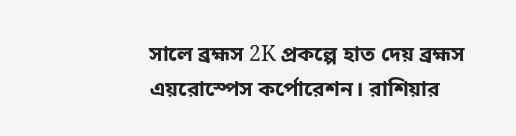সালে ব্রহ্মস 2K প্রকল্পে হাত দেয় ব্রহ্মস এয়রোস্পেস কর্পোরেশন। রাশিয়ার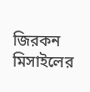জিরকন মিসাইলের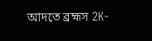আদতে ব্রহ্মস 2K-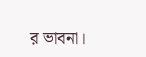র ভাবনা।